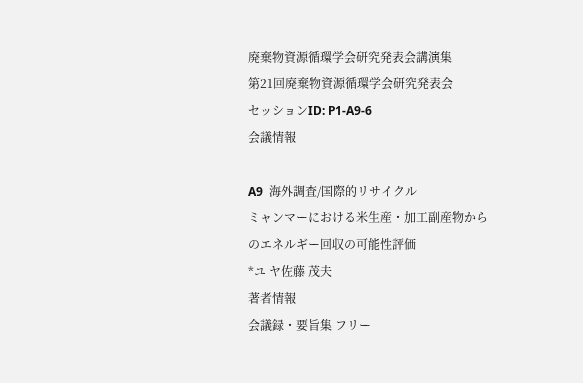廃棄物資源循環学会研究発表会講演集
第21回廃棄物資源循環学会研究発表会
セッションID: P1-A9-6
会議情報

A9  海外調査/国際的リサイクル
ミャンマーにおける米生産・加工副産物からのエネルギー回収の可能性評価
*ユ ヤ佐藤 茂夫
著者情報
会議録・要旨集 フリー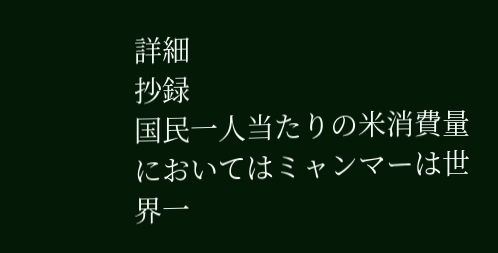詳細
抄録
国民一人当たりの米消費量においてはミャンマーは世界一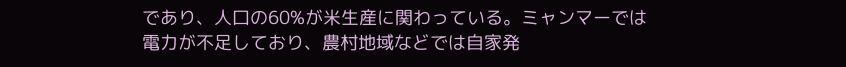であり、人口の60%が米生産に関わっている。ミャンマーでは電力が不足しており、農村地域などでは自家発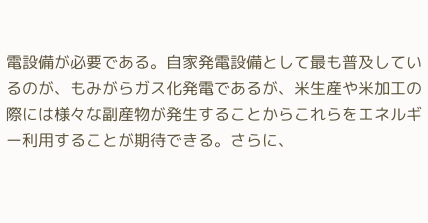電設備が必要である。自家発電設備として最も普及しているのが、もみがらガス化発電であるが、米生産や米加工の際には様々な副産物が発生することからこれらをエネルギー利用することが期待できる。さらに、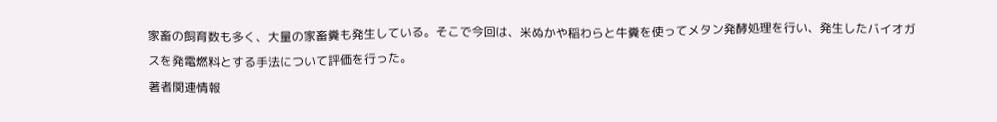家畜の飼育数も多く、大量の家畜糞も発生している。そこで今回は、米ぬかや稲わらと牛糞を使ってメタン発酵処理を行い、発生したバイオガスを発電燃料とする手法について評価を行った。
著者関連情報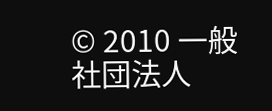© 2010 一般社団法人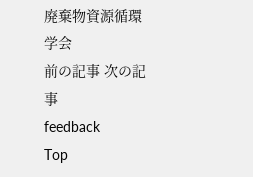廃棄物資源循環学会
前の記事 次の記事
feedback
Top